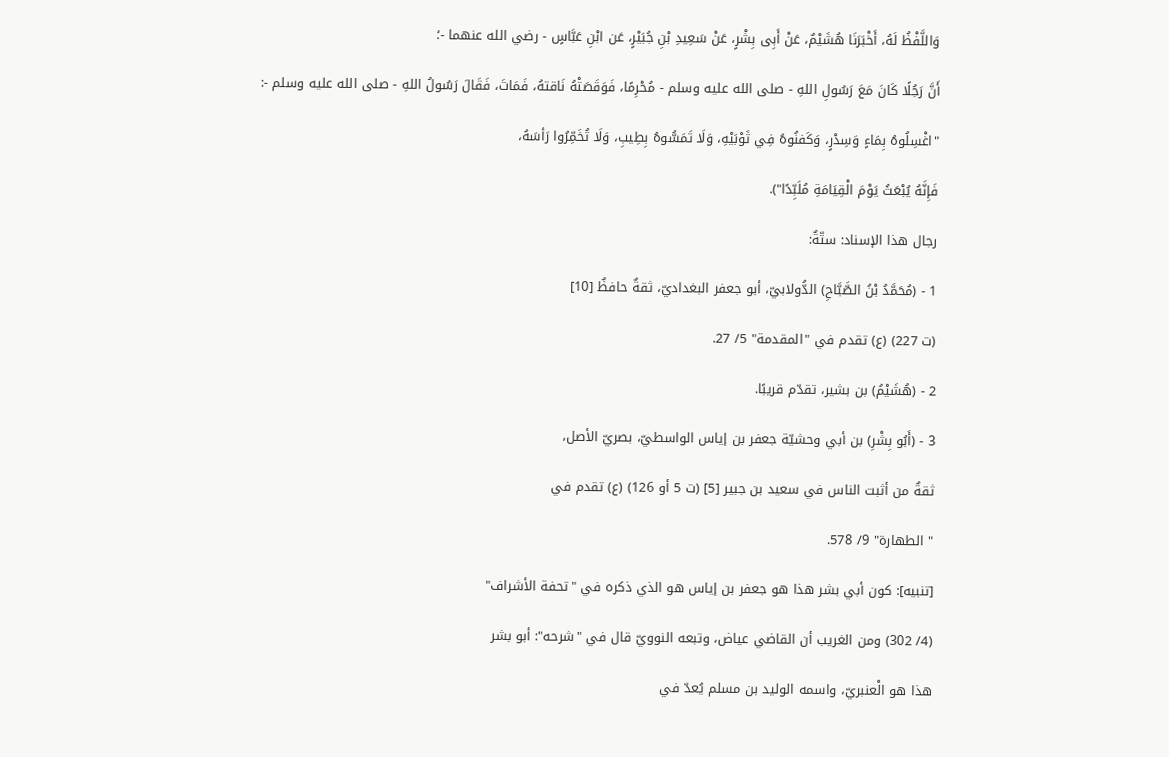وَاللَّفْظُ لَهُ، أَخْبَرَنَا هُشَيْمٌ، عَنْ أَبِى بِشْرٍ، عَنْ سَعِيدِ بْنِ جُبَيْرٍ، عَن ابْنِ عَبَّاسٍ - رضي الله عنهما -؛

أَنَّ رَجُلًا كَانَ مَعَ رَسُولِ اللهِ - صلى الله عليه وسلم - مُحْرِمًا، فَوَقَصَتْهُ نَاقتهُ، فَمَاتَ، فَقَالَ رَسُولُ اللهِ - صلى الله عليه وسلم -:

"اغْسِلُوهُ بِمَاءٍ وَسِدْرٍ، وَكَفنُوهُ فِي ثَوْبَيْهِ، وَلَا تَمَسُّوهُ بِطِيبِ، وَلَا تُخَمِّرُوا رَأسَهُ،

فَإِنَّهُ يُبْعَثُ يَوْمَ الْقِيَامَةِ مُلَبِّدًا").

رجال هذا الإسناد: ستّةٌ:

1 - (مُحَمَّدُ بْنُ الصَّبَّاحِ) الدُّولابيّ، أبو جعفر البغداديّ، ثقةٌ حافظٌ [10]

(ت 227) (ع) تقدم في "المقدمة" 5/ 27.

2 - (هُشَيْمُ) بن بشير، تقدّم قريبًا.

3 - (أَبُو بِشْرِ) بن أبي وحشيّة جعفر بن إياس الواسطيّ، بصريّ الأصل،

ثقةٌ من أثبت الناس في سعيد بن جبير [5] (ت 5 أو 126) (ع) تقدم في

" الطهارة" 9/ 578.

[تنبيه]: كون أبي بشر هذا هو جعفر بن إياس هو الذي ذكره في "تحفة الأشراف"

(4/ 302) ومن الغريب أن القاضي عياض، وتبعه النوويّ قال في "شرحه": أبو بشر

هذا هو الْعنبريّ، واسمه الوليد بن مسلم يُعدّ في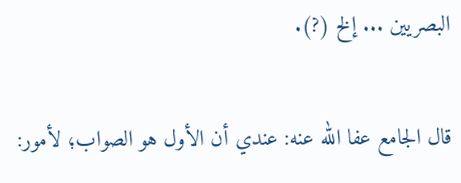البصريين ... إلخ (?).

قال الجامع عفا الله عنه: عندي أن الأول هو الصواب؛ لأمور: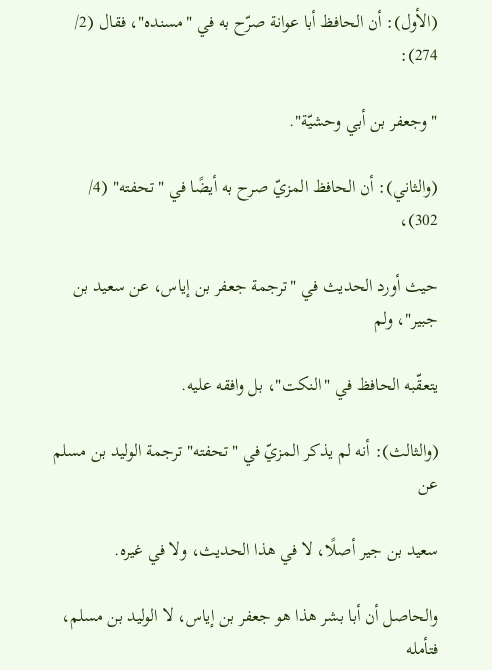(الأول): أن الحافظ أبا عوانة صرّح به في "مسنده"، فقال (2/ 274):

"وجعفر بن أبي وحشيّة".

(والثاني): أن الحافظ المزيّ صرح به أيضًا في "تحفته" (4/ 302)،

حيث أورد الحديث في "ترجمة جعفر بن إياس، عن سعيد بن جبير"، ولم

يتعقّبه الحافظ في "النكت"، بل وافقه عليه.

(والثالث): أنه لم يذكر المزيّ في "تحفته" ترجمة الوليد بن مسلم عن

سعيد بن جير أصلًا، لا في هذا الحديث، ولا في غيره.

والحاصل أن أبا بشر هذا هو جعفر بن إياس، لا الوليد بن مسلم، فتأمله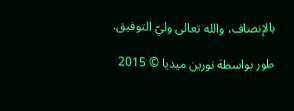بالإنصاف، والله تعالى وليّ التوفيق.

طور بواسطة نورين ميديا © 2015